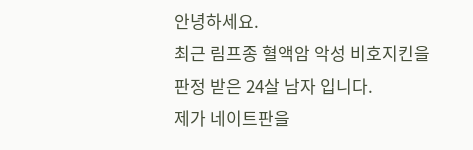안녕하세요.
최근 림프종 혈액암 악성 비호지킨을 판정 받은 24살 남자 입니다.
제가 네이트판을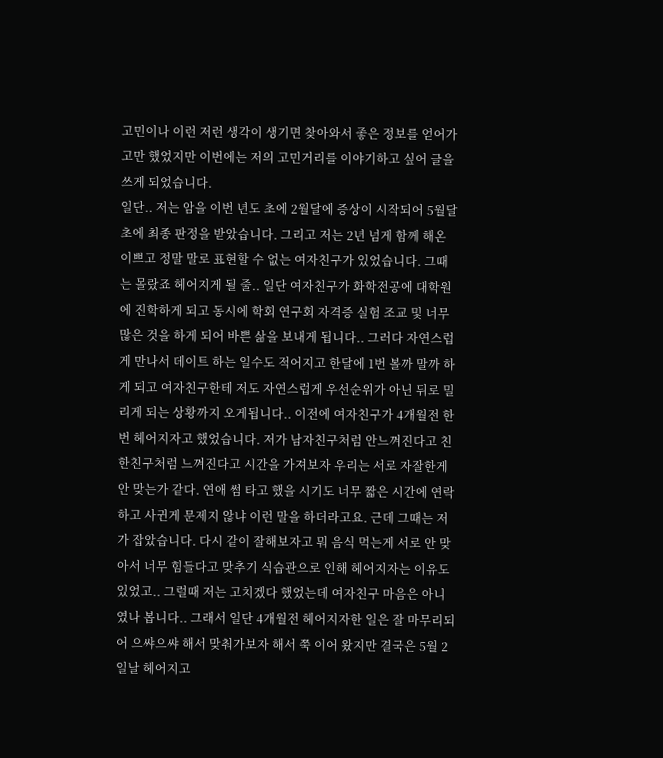고민이나 이런 저런 생각이 생기면 찾아와서 좋은 정보를 얻어가고만 했었지만 이번에는 저의 고민거리를 이야기하고 싶어 글을 쓰게 되었습니다.
일단.. 저는 암을 이번 년도 초에 2월달에 증상이 시작되어 5월달 초에 최종 판정을 받았습니다. 그리고 저는 2년 넘게 함께 해온 이쁘고 정말 말로 표현할 수 없는 여자친구가 있었습니다. 그때는 몰랐죠 헤어지게 될 줄.. 일단 여자친구가 화학전공에 대학원에 진학하게 되고 동시에 학회 연구회 자격증 실험 조교 및 너무 많은 것을 하게 되어 바쁜 삶을 보내게 됩니다.. 그러다 자연스럽게 만나서 데이트 하는 일수도 적어지고 한달에 1번 볼까 말까 하게 되고 여자친구한테 저도 자연스럽게 우선순위가 아닌 뒤로 밀리게 되는 상황까지 오게됩니다.. 이전에 여자친구가 4개월전 한번 헤어지자고 했었습니다. 저가 남자친구처럼 안느껴진다고 친한친구처럼 느껴진다고 시간을 가져보자 우리는 서로 자잘한게 안 맞는가 같다. 연애 썸 타고 했을 시기도 너무 짧은 시간에 연락하고 사귄게 문제지 않냐 이런 말을 하더라고요. 근데 그때는 저가 잡았습니다. 다시 같이 잘해보자고 뭐 음식 먹는게 서로 안 맞아서 너무 힘들다고 맞추기 식습관으로 인해 헤어지자는 이유도 있었고.. 그럴때 저는 고치겠다 했었는데 여자친구 마음은 아니였나 봅니다.. 그래서 일단 4개월전 헤어지자한 일은 잘 마무리되어 으쌰으쌰 해서 맞춰가보자 해서 쭉 이어 왔지만 결국은 5월 2일날 헤어지고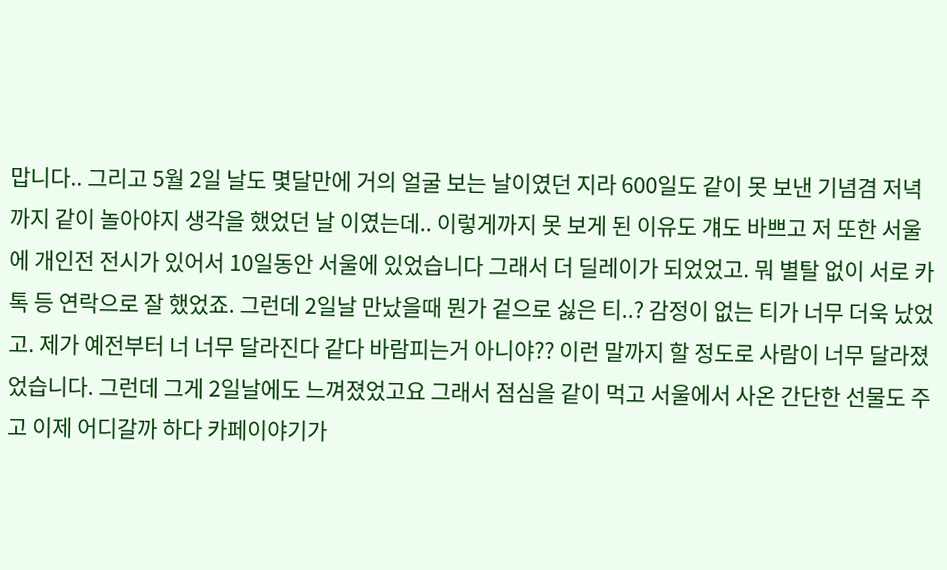맙니다.. 그리고 5월 2일 날도 몇달만에 거의 얼굴 보는 날이였던 지라 600일도 같이 못 보낸 기념겸 저녁까지 같이 놀아야지 생각을 했었던 날 이였는데.. 이렇게까지 못 보게 된 이유도 걔도 바쁘고 저 또한 서울에 개인전 전시가 있어서 10일동안 서울에 있었습니다 그래서 더 딜레이가 되었었고. 뭐 별탈 없이 서로 카톡 등 연락으로 잘 했었죠. 그런데 2일날 만났을때 뭔가 겉으로 싫은 티..? 감정이 없는 티가 너무 더욱 났었고. 제가 예전부터 너 너무 달라진다 같다 바람피는거 아니야?? 이런 말까지 할 정도로 사람이 너무 달라졌었습니다. 그런데 그게 2일날에도 느껴졌었고요 그래서 점심을 같이 먹고 서울에서 사온 간단한 선물도 주고 이제 어디갈까 하다 카페이야기가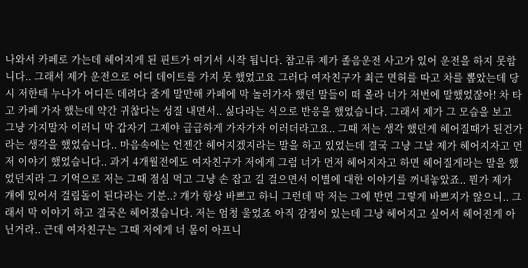나와서 카페로 가는데 헤어지게 된 핀트가 여기서 시작 됩니다. 참고류 제가 졸음운전 사고가 있어 운전을 하지 못합니다.. 그래서 제가 운전으로 어디 데이트를 가지 못 했었고요 그러다 여자친구가 최근 면허를 따고 차를 뽑았는데 당시 저한태 누나가 어디든 데려다 줄게 말만해 카페에 막 놀러가자 했던 말들이 떠 올라 너가 저번에 말했었잖아! 차 타고 카페 가자 했는데 약간 귀찮다는 성질 내면서.. 싫다라는 식으로 반응을 했었습니다. 그래서 제가 그 모습을 보고 그냥 가지말자 이러니 막 갑자기 그제야 급급하게 가자가자 이러더라고요.. 그때 저는 생각 했던게 헤어질때가 된건가 라는 생각을 했었습니다.. 마음속에는 언젠간 헤어지겠지라는 말을 하고 있었는데 결국 그냥 그날 제가 헤어지자고 먼저 이야기 했었습니다.. 과거 4개월전에도 여자친구가 저에게 그럼 너가 먼저 헤어지자고 하면 헤어질게라는 말을 했었던지라 그 기억으로 저는 그때 점심 먹고 그냥 손 잡고 길 걸으면서 이별에 대한 이야기를 꺼내놓았죠.. 뭔가 제가 걔에 있어서 걸림돌이 된다라는 기분..? 걔가 항상 바쁘고 하니 그런데 막 저는 그에 반면 그렇게 바쁘지가 않으니.. 그래서 막 이야기 하고 결국은 헤어졌습니다. 저는 엄청 울었죠 아직 감정이 있는데 그냥 헤어지고 싶어서 헤어진게 아닌거라.. 근데 여자친구는 그때 저에게 너 몸이 아프니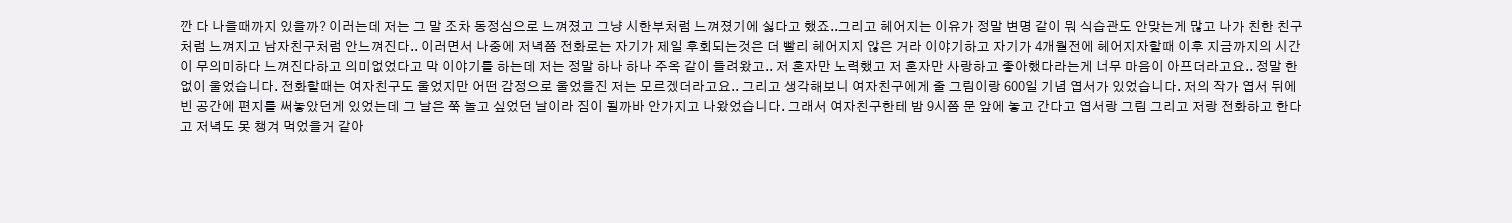깐 다 나을때까지 있을까? 이러는데 저는 그 말 조차 동정심으로 느껴졌고 그냥 시한부처럼 느껴졌기에 싫다고 했죠..그리고 헤어지는 이유가 정말 변명 같이 뭐 식습관도 안맞는게 많고 나가 친한 친구처럼 느껴지고 남자친구처럼 안느껴진다.. 이러면서 나중에 저녁쯤 전화로는 자기가 제일 후회되는것은 더 빨리 헤어지지 않은 거라 이야기하고 자기가 4개월전에 헤어지자할때 이후 지금까지의 시간이 무의미하다 느껴진다하고 의미없었다고 막 이야기를 하는데 저는 정말 하나 하나 주옥 같이 들려왔고.. 저 혼자만 노력했고 저 혼자만 사랑하고 좋아했다라는게 너무 마음이 아프더라고요.. 정말 한 없이 울었습니다. 전화할때는 여자친구도 울었지만 어떤 감정으로 울었을진 저는 모르겠더라고요.. 그리고 생각해보니 여자친구에게 줄 그림이랑 600일 기념 엽서가 있었습니다. 저의 작가 엽서 뒤에 빈 공간에 편지를 써놓았던게 있었는데 그 날은 쭉 놀고 싶었던 날이라 짐이 될까바 안가지고 나왔었습니다. 그래서 여자친구한테 밤 9시쯤 문 앞에 놓고 간다고 엽서랑 그림 그리고 저랑 전화하고 한다고 저녁도 못 챙겨 먹었을거 같아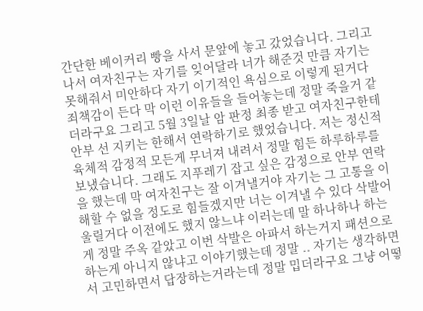간단한 베이커리 빵을 사서 문앞에 놓고 갔었습니다. 그리고 나서 여자친구는 자기를 잊어달라 너가 해준것 만큼 자기는 못해줘서 미안하다 자기 이기적인 욕심으로 이렇게 된거다 죄책감이 든다 막 이런 이유들을 들어놓는데 정말 죽을거 같더라구요 그리고 5월 3일날 암 판정 최종 받고 여자친구한테 안부 선 지키는 한해서 연락하기로 했었습니다. 저는 정신적 육체적 감정적 모든게 무너져 내려서 정말 힘든 하루하루를 보냈습니다. 그래도 지푸레기 잡고 싶은 감정으로 안부 연락을 했는데 막 여자친구는 잘 이겨낼거야 자기는 그 고통을 이해할 수 없을 정도로 힘들겠지만 너는 이겨낼 수 있다 삭발어울릴거다 이전에도 했지 않느냐 이러는데 말 하나하나 하는게 정말 주옥 같았고 이번 삭발은 아파서 하는거지 패션으로 하는게 아니지 않냐고 이야기했는데 정말 .. 자기는 생각하면서 고민하면서 답장하는거라는데 정말 밉더라구요 그냥 어떻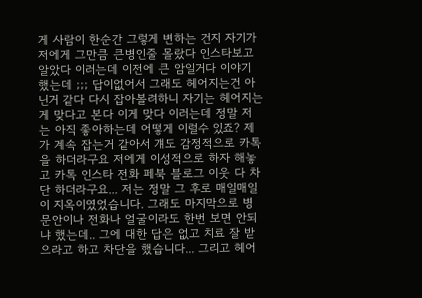게 사람이 한순간 그렇게 변하는 건지 자기가 저에게 그만큼 큰병인줄 몰랐다 인스타보고 알았다 이러는데 이전에 큰 암일거다 이야기 했는데 ;;; 답이없어서 그래도 헤어지는건 아닌거 같다 다시 잡아볼려하니 자기는 헤어지는게 맞다고 본다 이게 맞다 이러는데 정말 저는 아직 좋아하는데 어떻게 이럴수 있죠? 제가 계속 잡는거 같아서 걔도 감정적으로 카톡을 하더라구요 저에게 이성적으로 하자 해놓고 카톡 인스타 전화 페북 블로그 이웃 다 차단 하더라구요... 저는 정말 그 후로 매일매일이 지옥이였었습니다. 그래도 마지막으로 병문안이나 전화나 얼굴이라도 한번 보면 안되냐 했는데.. 그에 대한 답은 없고 치료 잘 받으라고 하고 차단을 했습니다... 그리고 헤어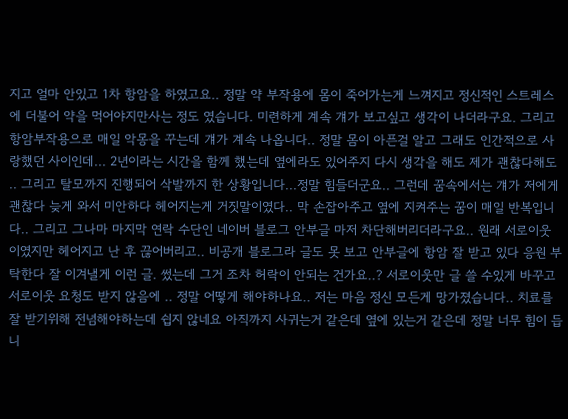지고 얼마 안있고 1차 항암을 하였고요.. 정말 약 부작용에 몸이 죽어가는게 느껴지고 정신적인 스트레스에 더불어 약을 먹어야지만사는 정도 였습니다. 미련하게 계속 걔가 보고싶고 생각이 나더라구요. 그리고 항암부작용으로 매일 악몽을 꾸는데 걔가 계속 나옵니다.. 정말 몸이 아픈걸 알고 그래도 인간적으로 사랑했던 사이인데... 2년이라는 시간을 함께 했는데 옆에라도 있어주지 다시 생각을 해도 제가 괜찮다해도 .. 그리고 탈모까지 진행되어 삭발까지 한 상황입니다...정말 힘들더군요.. 그런데 꿈속에서는 걔가 저에게 괜찮다 늦게 와서 미안하다 헤어지는게 거짓말이였다.. 막 손잡아주고 옆에 지켜주는 꿈이 매일 반복입니다.. 그리고 그나마 마지막 연락 수단인 네이버 블로그 안부글 마저 차단해버리더라구요.. 원래 서로이웃 이였지만 헤어지고 난 후 끊어버리고.. 비공개 블로그라 글도 못 보고 안부글에 항암 잘 받고 있다 응원 부탁한다 잘 이겨낼게 이런 글. 썼는데 그거 조차 허락이 안되는 건가요..? 서로이웃만 글 쓸 수있게 바꾸고 서로이웃 요청도 받지 않음에 .. 정말 어떻게 해야하나요.. 저는 마음 정신 모든게 망가졌습니다.. 치료를 잘 받기위해 전념해야하는데 쉽지 않네요 아직까지 사귀는거 같은데 옆에 있는거 같은데 정말 너무 힘이 듭니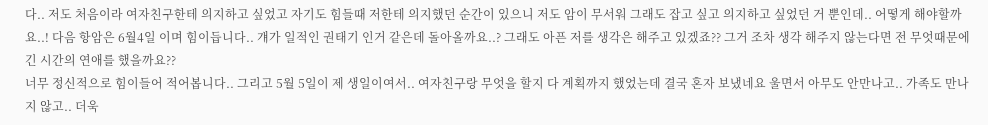다.. 저도 처음이라 여자친구한테 의지하고 싶었고 자기도 힘들때 저한테 의지했던 순간이 있으니 저도 암이 무서워 그래도 잡고 싶고 의지하고 싶었던 거 뿐인데.. 어떻게 해야할까요..! 다음 항암은 6월4일 이며 힘이듭니다.. 걔가 일적인 권태기 인거 같은데 돌아올까요..? 그래도 아픈 저를 생각은 해주고 있겠죠?? 그거 조차 생각 해주지 않는다면 전 무엇때문에 긴 시간의 연애를 했을까요??
너무 정신적으로 힘이들어 적어봅니다.. 그리고 5월 5일이 제 생일이여서.. 여자친구랑 무엇을 할지 다 계획까지 했었는데 결국 혼자 보냈네요 울면서 아무도 안만나고.. 가족도 만나지 않고.. 더욱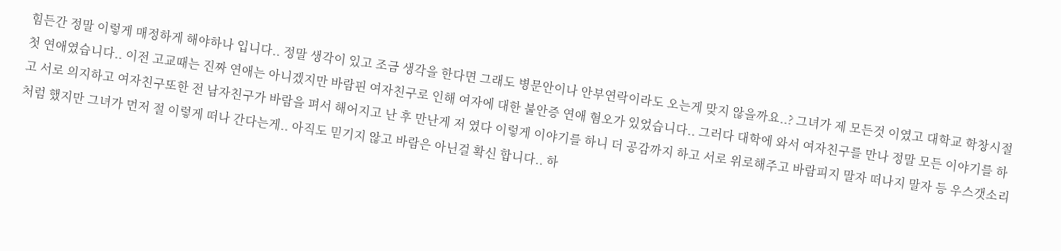힘든간 정말 이렇게 매정하게 해야하나 입니다.. 정말 생각이 있고 조금 생각을 한다면 그래도 병문안이나 안부연락이라도 오는게 맞지 않을까요..? 그녀가 제 모든것 이였고 대학교 학창시절 첫 연애였습니다.. 이전 고교때는 진짜 연애는 아니겠지만 바람핀 여자친구로 인해 여자에 대한 불안증 연애 혐오가 있었습니다.. 그러다 대학에 와서 여자친구를 만나 정말 모든 이야기를 하고 서로 의지하고 여자친구또한 전 남자친구가 바람을 펴서 해어지고 난 후 만난게 저 였다 이렇게 이야기를 하니 더 공감까지 하고 서로 위로해주고 바람피지 말자 떠나지 말자 등 우스갯소리 처럼 했지만 그녀가 먼저 절 이렇게 떠나 간다는게.. 아직도 믿기지 않고 바람은 아닌걸 확신 합니다.. 하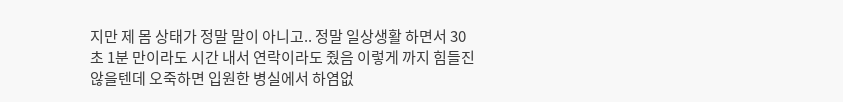지만 제 몸 상태가 정말 말이 아니고.. 정말 일상생활 하면서 30초 1분 만이라도 시간 내서 연락이라도 줬음 이렇게 까지 힘들진 않을텐데 오죽하면 입원한 병실에서 하염없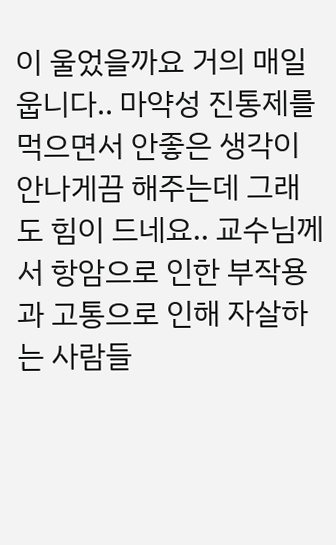이 울었을까요 거의 매일 웁니다.. 마약성 진통제를 먹으면서 안좋은 생각이 안나게끔 해주는데 그래도 힘이 드네요.. 교수님께서 항암으로 인한 부작용과 고통으로 인해 자살하는 사람들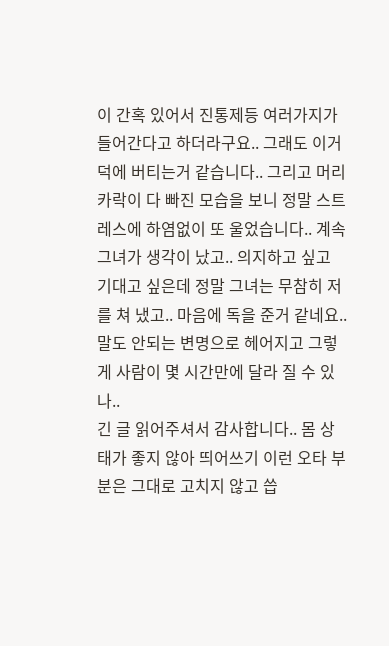이 간혹 있어서 진통제등 여러가지가 들어간다고 하더라구요.. 그래도 이거 덕에 버티는거 같습니다.. 그리고 머리카락이 다 빠진 모습을 보니 정말 스트레스에 하염없이 또 울었습니다.. 계속 그녀가 생각이 났고.. 의지하고 싶고 기대고 싶은데 정말 그녀는 무참히 저를 쳐 냈고.. 마음에 독을 준거 같네요.. 말도 안되는 변명으로 헤어지고 그렇게 사람이 몇 시간만에 달라 질 수 있나..
긴 글 읽어주셔서 감사합니다.. 몸 상태가 좋지 않아 띄어쓰기 이런 오타 부분은 그대로 고치지 않고 씁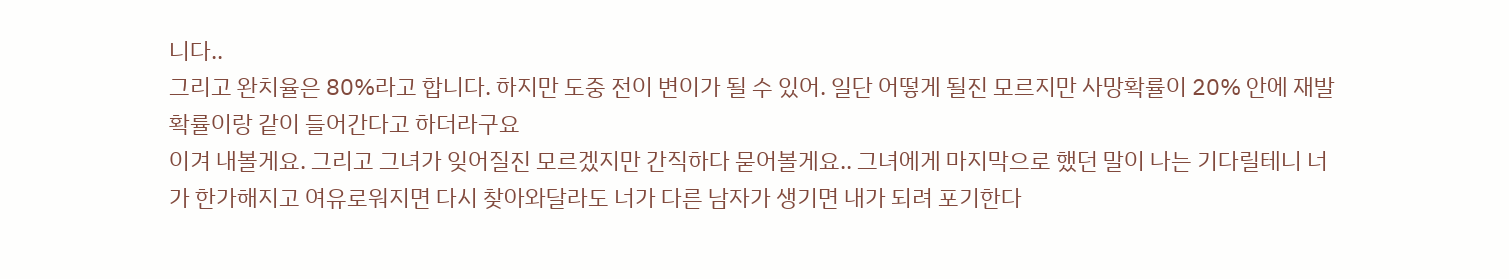니다..
그리고 완치율은 80%라고 합니다. 하지만 도중 전이 변이가 될 수 있어. 일단 어떻게 될진 모르지만 사망확률이 20% 안에 재발 확률이랑 같이 들어간다고 하더라구요
이겨 내볼게요. 그리고 그녀가 잊어질진 모르겠지만 간직하다 묻어볼게요.. 그녀에게 마지막으로 했던 말이 나는 기다릴테니 너가 한가해지고 여유로워지면 다시 찾아와달라도 너가 다른 남자가 생기면 내가 되려 포기한다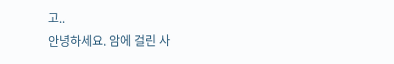고..
안녕하세요. 암에 걸린 사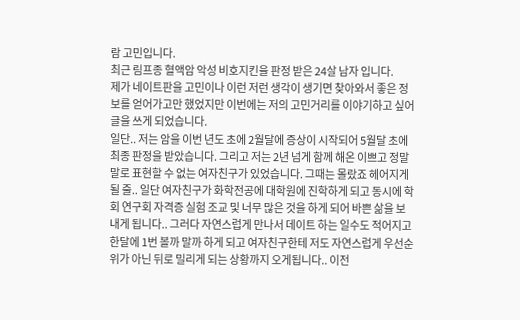람 고민입니다.
최근 림프종 혈액암 악성 비호지킨을 판정 받은 24살 남자 입니다.
제가 네이트판을 고민이나 이런 저런 생각이 생기면 찾아와서 좋은 정보를 얻어가고만 했었지만 이번에는 저의 고민거리를 이야기하고 싶어 글을 쓰게 되었습니다.
일단.. 저는 암을 이번 년도 초에 2월달에 증상이 시작되어 5월달 초에 최종 판정을 받았습니다. 그리고 저는 2년 넘게 함께 해온 이쁘고 정말 말로 표현할 수 없는 여자친구가 있었습니다. 그때는 몰랐죠 헤어지게 될 줄.. 일단 여자친구가 화학전공에 대학원에 진학하게 되고 동시에 학회 연구회 자격증 실험 조교 및 너무 많은 것을 하게 되어 바쁜 삶을 보내게 됩니다.. 그러다 자연스럽게 만나서 데이트 하는 일수도 적어지고 한달에 1번 볼까 말까 하게 되고 여자친구한테 저도 자연스럽게 우선순위가 아닌 뒤로 밀리게 되는 상황까지 오게됩니다.. 이전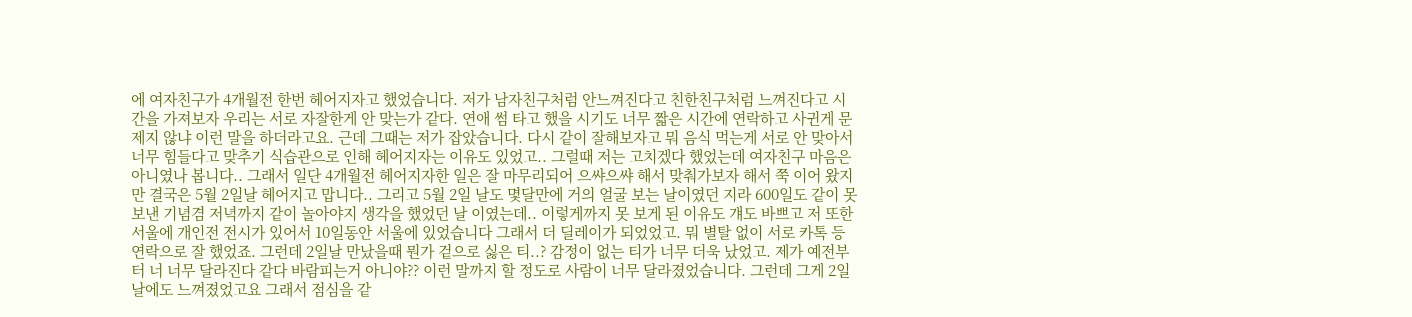에 여자친구가 4개월전 한번 헤어지자고 했었습니다. 저가 남자친구처럼 안느껴진다고 친한친구처럼 느껴진다고 시간을 가져보자 우리는 서로 자잘한게 안 맞는가 같다. 연애 썸 타고 했을 시기도 너무 짧은 시간에 연락하고 사귄게 문제지 않냐 이런 말을 하더라고요. 근데 그때는 저가 잡았습니다. 다시 같이 잘해보자고 뭐 음식 먹는게 서로 안 맞아서 너무 힘들다고 맞추기 식습관으로 인해 헤어지자는 이유도 있었고.. 그럴때 저는 고치겠다 했었는데 여자친구 마음은 아니였나 봅니다.. 그래서 일단 4개월전 헤어지자한 일은 잘 마무리되어 으쌰으쌰 해서 맞춰가보자 해서 쭉 이어 왔지만 결국은 5월 2일날 헤어지고 맙니다.. 그리고 5월 2일 날도 몇달만에 거의 얼굴 보는 날이였던 지라 600일도 같이 못 보낸 기념겸 저녁까지 같이 놀아야지 생각을 했었던 날 이였는데.. 이렇게까지 못 보게 된 이유도 걔도 바쁘고 저 또한 서울에 개인전 전시가 있어서 10일동안 서울에 있었습니다 그래서 더 딜레이가 되었었고. 뭐 별탈 없이 서로 카톡 등 연락으로 잘 했었죠. 그런데 2일날 만났을때 뭔가 겉으로 싫은 티..? 감정이 없는 티가 너무 더욱 났었고. 제가 예전부터 너 너무 달라진다 같다 바람피는거 아니야?? 이런 말까지 할 정도로 사람이 너무 달라졌었습니다. 그런데 그게 2일날에도 느껴졌었고요 그래서 점심을 같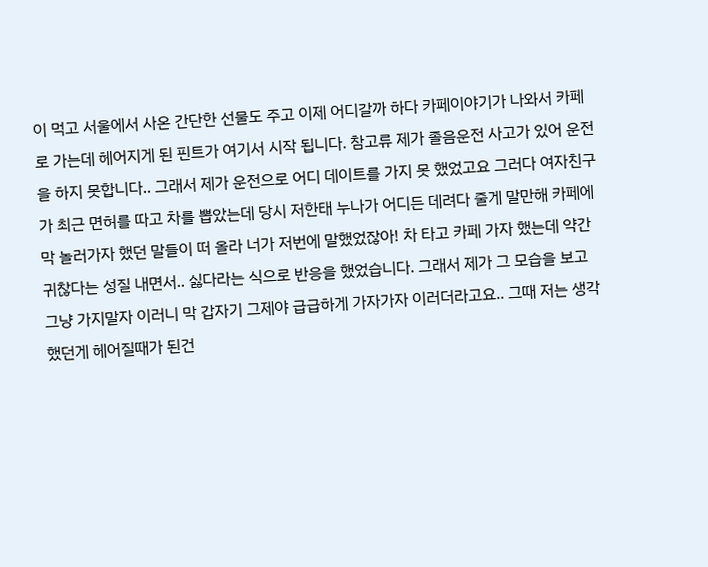이 먹고 서울에서 사온 간단한 선물도 주고 이제 어디갈까 하다 카페이야기가 나와서 카페로 가는데 헤어지게 된 핀트가 여기서 시작 됩니다. 참고류 제가 졸음운전 사고가 있어 운전을 하지 못합니다.. 그래서 제가 운전으로 어디 데이트를 가지 못 했었고요 그러다 여자친구가 최근 면허를 따고 차를 뽑았는데 당시 저한태 누나가 어디든 데려다 줄게 말만해 카페에 막 놀러가자 했던 말들이 떠 올라 너가 저번에 말했었잖아! 차 타고 카페 가자 했는데 약간 귀찮다는 성질 내면서.. 싫다라는 식으로 반응을 했었습니다. 그래서 제가 그 모습을 보고 그냥 가지말자 이러니 막 갑자기 그제야 급급하게 가자가자 이러더라고요.. 그때 저는 생각 했던게 헤어질때가 된건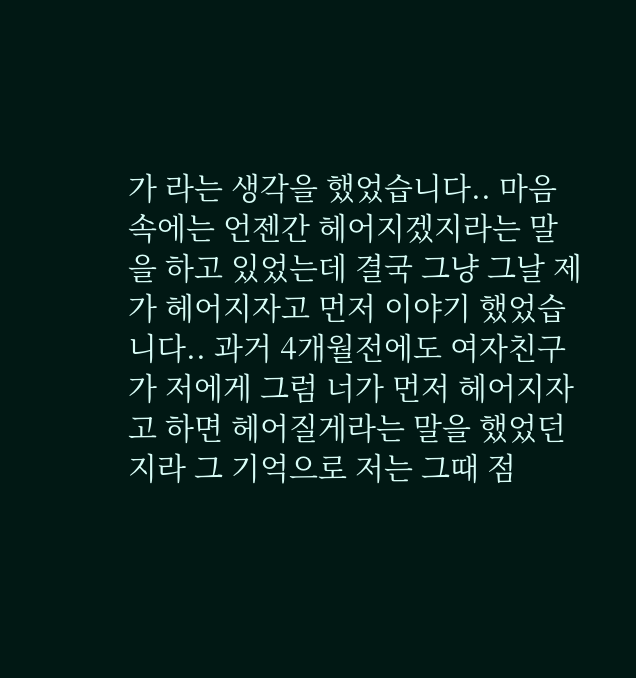가 라는 생각을 했었습니다.. 마음속에는 언젠간 헤어지겠지라는 말을 하고 있었는데 결국 그냥 그날 제가 헤어지자고 먼저 이야기 했었습니다.. 과거 4개월전에도 여자친구가 저에게 그럼 너가 먼저 헤어지자고 하면 헤어질게라는 말을 했었던지라 그 기억으로 저는 그때 점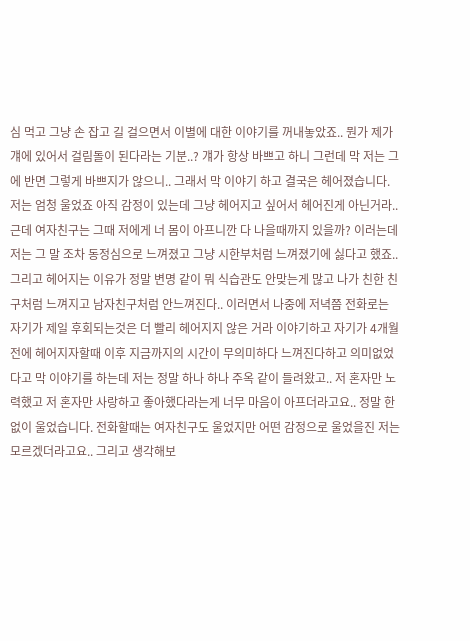심 먹고 그냥 손 잡고 길 걸으면서 이별에 대한 이야기를 꺼내놓았죠.. 뭔가 제가 걔에 있어서 걸림돌이 된다라는 기분..? 걔가 항상 바쁘고 하니 그런데 막 저는 그에 반면 그렇게 바쁘지가 않으니.. 그래서 막 이야기 하고 결국은 헤어졌습니다. 저는 엄청 울었죠 아직 감정이 있는데 그냥 헤어지고 싶어서 헤어진게 아닌거라.. 근데 여자친구는 그때 저에게 너 몸이 아프니깐 다 나을때까지 있을까? 이러는데 저는 그 말 조차 동정심으로 느껴졌고 그냥 시한부처럼 느껴졌기에 싫다고 했죠..그리고 헤어지는 이유가 정말 변명 같이 뭐 식습관도 안맞는게 많고 나가 친한 친구처럼 느껴지고 남자친구처럼 안느껴진다.. 이러면서 나중에 저녁쯤 전화로는 자기가 제일 후회되는것은 더 빨리 헤어지지 않은 거라 이야기하고 자기가 4개월전에 헤어지자할때 이후 지금까지의 시간이 무의미하다 느껴진다하고 의미없었다고 막 이야기를 하는데 저는 정말 하나 하나 주옥 같이 들려왔고.. 저 혼자만 노력했고 저 혼자만 사랑하고 좋아했다라는게 너무 마음이 아프더라고요.. 정말 한 없이 울었습니다. 전화할때는 여자친구도 울었지만 어떤 감정으로 울었을진 저는 모르겠더라고요.. 그리고 생각해보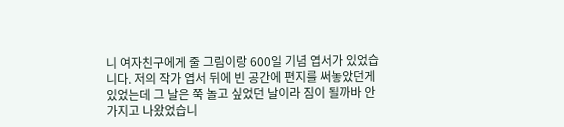니 여자친구에게 줄 그림이랑 600일 기념 엽서가 있었습니다. 저의 작가 엽서 뒤에 빈 공간에 편지를 써놓았던게 있었는데 그 날은 쭉 놀고 싶었던 날이라 짐이 될까바 안가지고 나왔었습니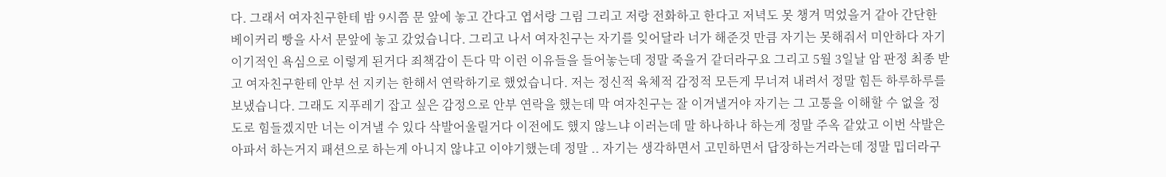다. 그래서 여자친구한테 밤 9시쯤 문 앞에 놓고 간다고 엽서랑 그림 그리고 저랑 전화하고 한다고 저녁도 못 챙겨 먹었을거 같아 간단한 베이커리 빵을 사서 문앞에 놓고 갔었습니다. 그리고 나서 여자친구는 자기를 잊어달라 너가 해준것 만큼 자기는 못해줘서 미안하다 자기 이기적인 욕심으로 이렇게 된거다 죄책감이 든다 막 이런 이유들을 들어놓는데 정말 죽을거 같더라구요 그리고 5월 3일날 암 판정 최종 받고 여자친구한테 안부 선 지키는 한해서 연락하기로 했었습니다. 저는 정신적 육체적 감정적 모든게 무너져 내려서 정말 힘든 하루하루를 보냈습니다. 그래도 지푸레기 잡고 싶은 감정으로 안부 연락을 했는데 막 여자친구는 잘 이겨낼거야 자기는 그 고통을 이해할 수 없을 정도로 힘들겠지만 너는 이겨낼 수 있다 삭발어울릴거다 이전에도 했지 않느냐 이러는데 말 하나하나 하는게 정말 주옥 같았고 이번 삭발은 아파서 하는거지 패션으로 하는게 아니지 않냐고 이야기했는데 정말 .. 자기는 생각하면서 고민하면서 답장하는거라는데 정말 밉더라구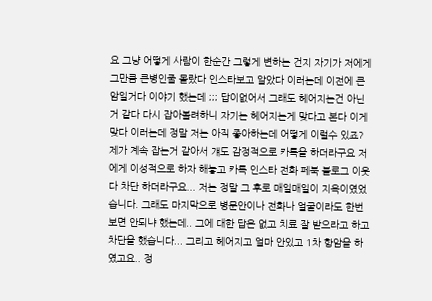요 그냥 어떻게 사람이 한순간 그렇게 변하는 건지 자기가 저에게 그만큼 큰병인줄 몰랐다 인스타보고 알았다 이러는데 이전에 큰 암일거다 이야기 했는데 ;;; 답이없어서 그래도 헤어지는건 아닌거 같다 다시 잡아볼려하니 자기는 헤어지는게 맞다고 본다 이게 맞다 이러는데 정말 저는 아직 좋아하는데 어떻게 이럴수 있죠? 제가 계속 잡는거 같아서 걔도 감정적으로 카톡을 하더라구요 저에게 이성적으로 하자 해놓고 카톡 인스타 전화 페북 블로그 이웃 다 차단 하더라구요... 저는 정말 그 후로 매일매일이 지옥이였었습니다. 그래도 마지막으로 병문안이나 전화나 얼굴이라도 한번 보면 안되냐 했는데.. 그에 대한 답은 없고 치료 잘 받으라고 하고 차단을 했습니다... 그리고 헤어지고 얼마 안있고 1차 항암을 하였고요.. 정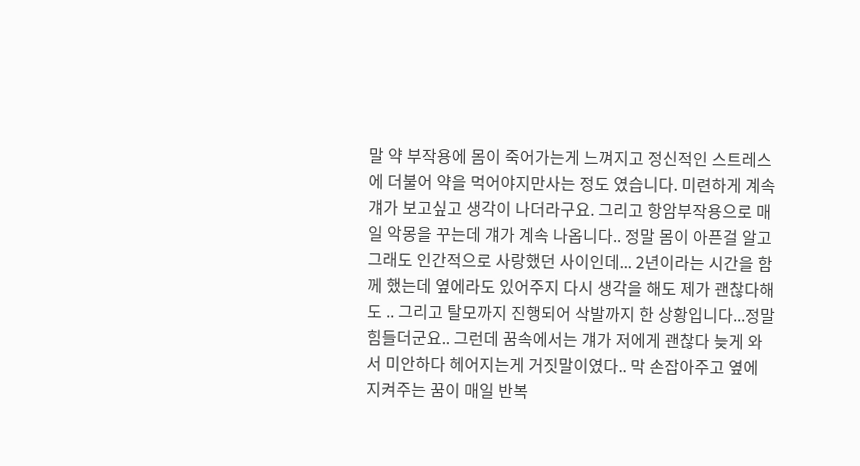말 약 부작용에 몸이 죽어가는게 느껴지고 정신적인 스트레스에 더불어 약을 먹어야지만사는 정도 였습니다. 미련하게 계속 걔가 보고싶고 생각이 나더라구요. 그리고 항암부작용으로 매일 악몽을 꾸는데 걔가 계속 나옵니다.. 정말 몸이 아픈걸 알고 그래도 인간적으로 사랑했던 사이인데... 2년이라는 시간을 함께 했는데 옆에라도 있어주지 다시 생각을 해도 제가 괜찮다해도 .. 그리고 탈모까지 진행되어 삭발까지 한 상황입니다...정말 힘들더군요.. 그런데 꿈속에서는 걔가 저에게 괜찮다 늦게 와서 미안하다 헤어지는게 거짓말이였다.. 막 손잡아주고 옆에 지켜주는 꿈이 매일 반복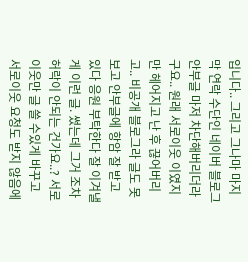입니다.. 그리고 그나마 마지막 연락 수단인 네이버 블로그 안부글 마저 차단해버리더라구요.. 원래 서로이웃 이였지만 헤어지고 난 후 끊어버리고.. 비공개 블로그라 글도 못 보고 안부글에 항암 잘 받고 있다 응원 부탁한다 잘 이겨낼게 이런 글. 썼는데 그거 조차 허락이 안되는 건가요..? 서로이웃만 글 쓸 수있게 바꾸고 서로이웃 요청도 받지 않음에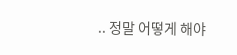.. 정말 어떻게 해야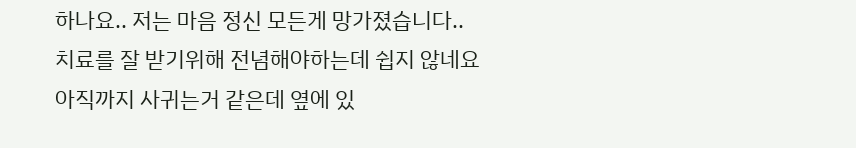하나요.. 저는 마음 정신 모든게 망가졌습니다.. 치료를 잘 받기위해 전념해야하는데 쉽지 않네요 아직까지 사귀는거 같은데 옆에 있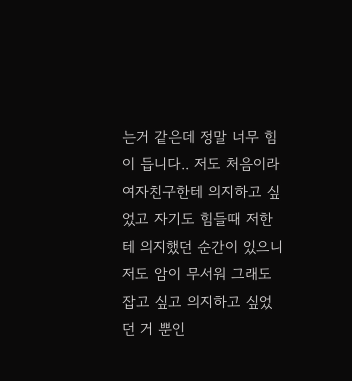는거 같은데 정말 너무 힘이 듭니다.. 저도 처음이라 여자친구한테 의지하고 싶었고 자기도 힘들때 저한테 의지했던 순간이 있으니 저도 암이 무서워 그래도 잡고 싶고 의지하고 싶었던 거 뿐인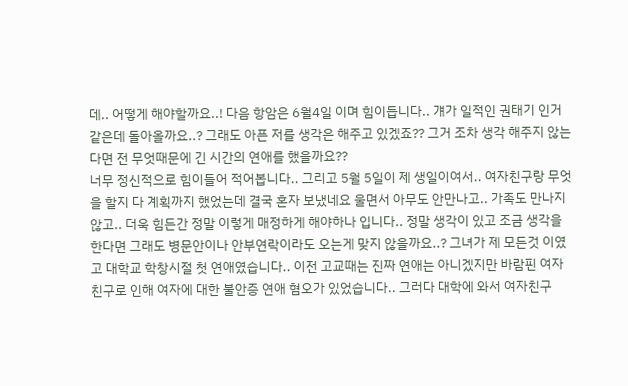데.. 어떻게 해야할까요..! 다음 항암은 6월4일 이며 힘이듭니다.. 걔가 일적인 권태기 인거 같은데 돌아올까요..? 그래도 아픈 저를 생각은 해주고 있겠죠?? 그거 조차 생각 해주지 않는다면 전 무엇때문에 긴 시간의 연애를 했을까요??
너무 정신적으로 힘이들어 적어봅니다.. 그리고 5월 5일이 제 생일이여서.. 여자친구랑 무엇을 할지 다 계획까지 했었는데 결국 혼자 보냈네요 울면서 아무도 안만나고.. 가족도 만나지 않고.. 더욱 힘든간 정말 이렇게 매정하게 해야하나 입니다.. 정말 생각이 있고 조금 생각을 한다면 그래도 병문안이나 안부연락이라도 오는게 맞지 않을까요..? 그녀가 제 모든것 이였고 대학교 학창시절 첫 연애였습니다.. 이전 고교때는 진짜 연애는 아니겠지만 바람핀 여자친구로 인해 여자에 대한 불안증 연애 혐오가 있었습니다.. 그러다 대학에 와서 여자친구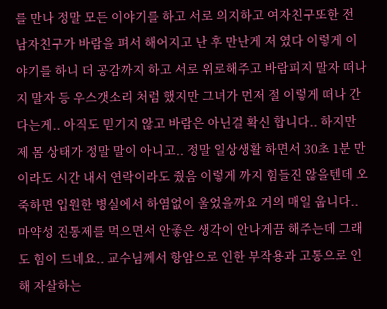를 만나 정말 모든 이야기를 하고 서로 의지하고 여자친구또한 전 남자친구가 바람을 펴서 해어지고 난 후 만난게 저 였다 이렇게 이야기를 하니 더 공감까지 하고 서로 위로해주고 바람피지 말자 떠나지 말자 등 우스갯소리 처럼 했지만 그녀가 먼저 절 이렇게 떠나 간다는게.. 아직도 믿기지 않고 바람은 아닌걸 확신 합니다.. 하지만 제 몸 상태가 정말 말이 아니고.. 정말 일상생활 하면서 30초 1분 만이라도 시간 내서 연락이라도 줬음 이렇게 까지 힘들진 않을텐데 오죽하면 입원한 병실에서 하염없이 울었을까요 거의 매일 웁니다.. 마약성 진통제를 먹으면서 안좋은 생각이 안나게끔 해주는데 그래도 힘이 드네요.. 교수님께서 항암으로 인한 부작용과 고통으로 인해 자살하는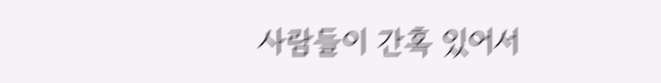사람들이 간혹 있어서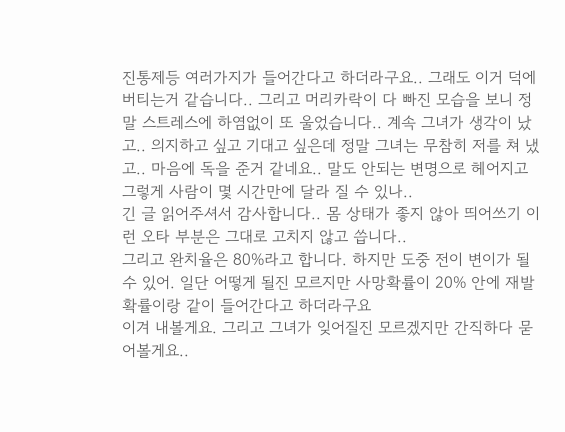진통제등 여러가지가 들어간다고 하더라구요.. 그래도 이거 덕에 버티는거 같습니다.. 그리고 머리카락이 다 빠진 모습을 보니 정말 스트레스에 하염없이 또 울었습니다.. 계속 그녀가 생각이 났고.. 의지하고 싶고 기대고 싶은데 정말 그녀는 무참히 저를 쳐 냈고.. 마음에 독을 준거 같네요.. 말도 안되는 변명으로 헤어지고 그렇게 사람이 몇 시간만에 달라 질 수 있나..
긴 글 읽어주셔서 감사합니다.. 몸 상태가 좋지 않아 띄어쓰기 이런 오타 부분은 그대로 고치지 않고 씁니다..
그리고 완치율은 80%라고 합니다. 하지만 도중 전이 변이가 될 수 있어. 일단 어떻게 될진 모르지만 사망확률이 20% 안에 재발 확률이랑 같이 들어간다고 하더라구요
이겨 내볼게요. 그리고 그녀가 잊어질진 모르겠지만 간직하다 묻어볼게요..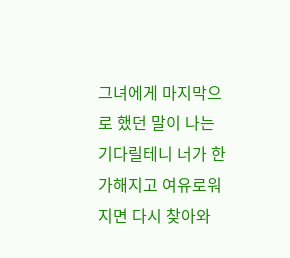그녀에게 마지막으로 했던 말이 나는 기다릴테니 너가 한가해지고 여유로워지면 다시 찾아와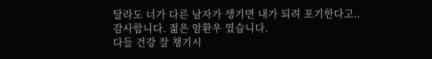달라도 너가 다른 남자가 생기면 내가 되려 포기한다고..
감사합니다. 젊은 암환우 였습니다.
다들 건강 잘 챙기시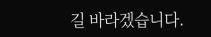길 바라겠습니다.